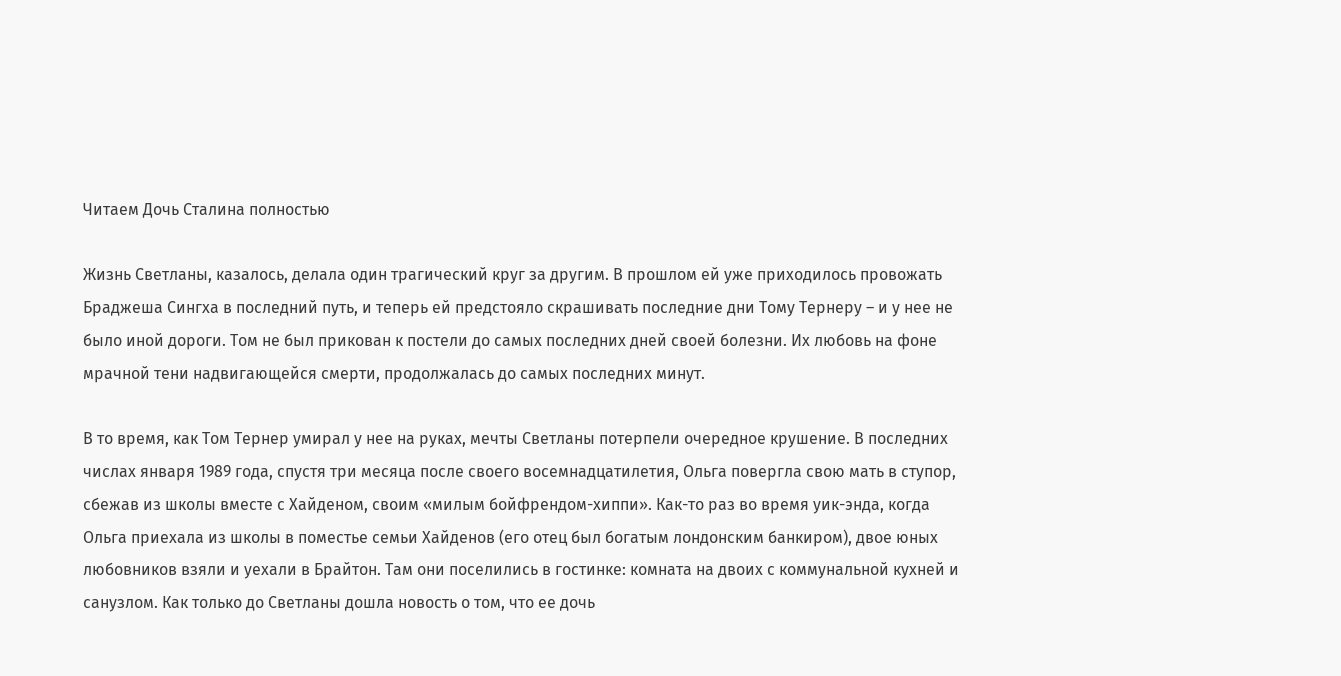Читаем Дочь Сталина полностью

Жизнь Светланы, казалось, делала один трагический круг за другим. В прошлом ей уже приходилось провожать Браджеша Сингха в последний путь, и теперь ей предстояло скрашивать последние дни Тому Тернеру – и у нее не было иной дороги. Том не был прикован к постели до самых последних дней своей болезни. Их любовь на фоне мрачной тени надвигающейся смерти, продолжалась до самых последних минут.

В то время, как Том Тернер умирал у нее на руках, мечты Светланы потерпели очередное крушение. В последних числах января 1989 года, спустя три месяца после своего восемнадцатилетия, Ольга повергла свою мать в ступор, сбежав из школы вместе с Хайденом, своим «милым бойфрендом-хиппи». Как-то раз во время уик-энда, когда Ольга приехала из школы в поместье семьи Хайденов (его отец был богатым лондонским банкиром), двое юных любовников взяли и уехали в Брайтон. Там они поселились в гостинке: комната на двоих с коммунальной кухней и санузлом. Как только до Светланы дошла новость о том, что ее дочь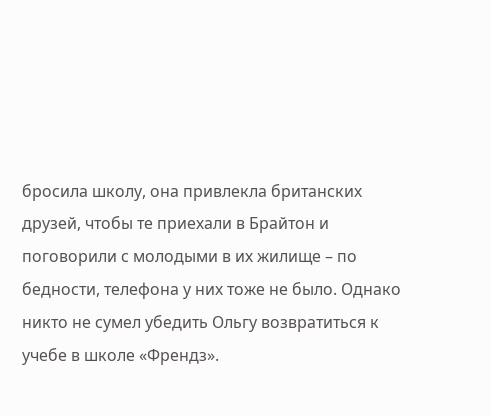бросила школу, она привлекла британских друзей, чтобы те приехали в Брайтон и поговорили с молодыми в их жилище – по бедности, телефона у них тоже не было. Однако никто не сумел убедить Ольгу возвратиться к учебе в школе «Френдз».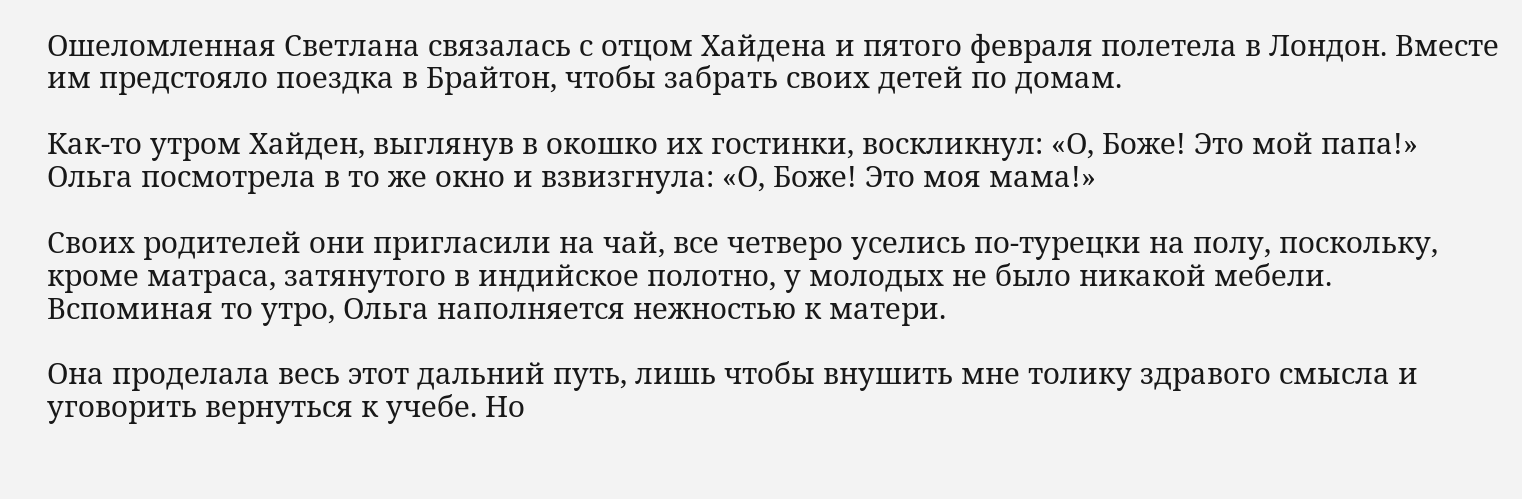Ошеломленная Светлана связалась с отцом Хайдена и пятого февраля полетела в Лондон. Вместе им предстояло поездка в Брайтон, чтобы забрать своих детей по домам.

Как-то утром Хайден, выглянув в окошко их гостинки, воскликнул: «О, Боже! Это мой папа!» Ольга посмотрела в то же окно и взвизгнула: «О, Боже! Это моя мама!»

Своих родителей они пригласили на чай, все четверо уселись по-турецки на полу, поскольку, кроме матраса, затянутого в индийское полотно, у молодых не было никакой мебели. Вспоминая то утро, Ольга наполняется нежностью к матери.

Она проделала весь этот дальний путь, лишь чтобы внушить мне толику здравого смысла и уговорить вернуться к учебе. Но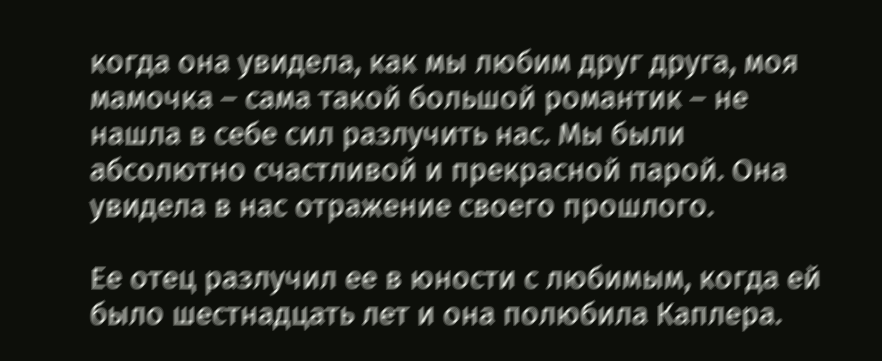когда она увидела, как мы любим друг друга, моя мамочка – сама такой большой романтик – не нашла в себе сил разлучить нас. Мы были абсолютно счастливой и прекрасной парой. Она увидела в нас отражение своего прошлого.

Ее отец разлучил ее в юности с любимым, когда ей было шестнадцать лет и она полюбила Каплера.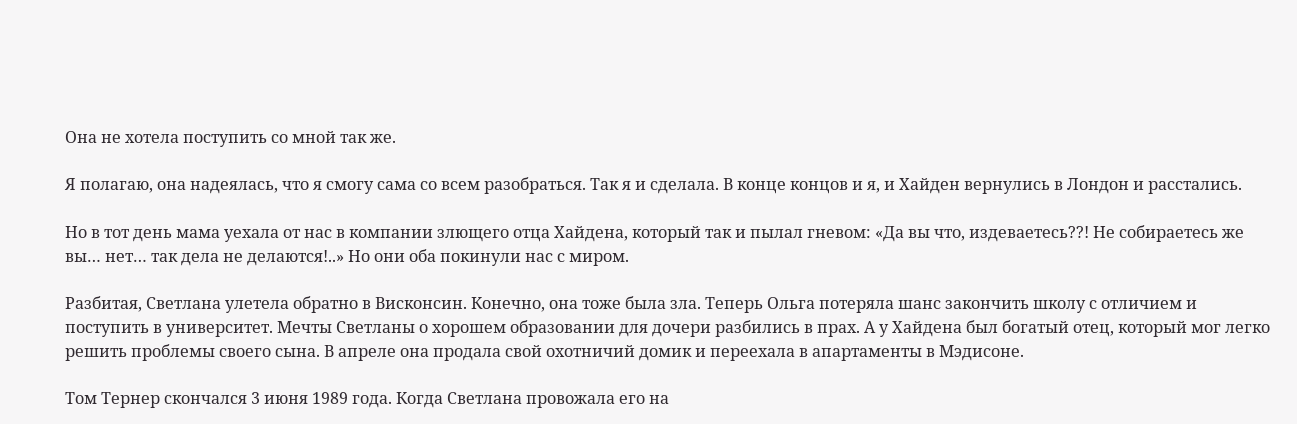Она не хотела поступить со мной так же.

Я полагаю, она надеялась, что я смогу сама со всем разобраться. Так я и сделала. В конце концов и я, и Хайден вернулись в Лондон и расстались.

Но в тот день мама уехала от нас в компании злющего отца Хайдена, который так и пылал гневом: «Да вы что, издеваетесь??! Не собираетесь же вы… нет… так дела не делаются!..» Но они оба покинули нас с миром.

Разбитая, Светлана улетела обратно в Висконсин. Конечно, она тоже была зла. Теперь Ольга потеряла шанс закончить школу с отличием и поступить в университет. Мечты Светланы о хорошем образовании для дочери разбились в прах. А у Хайдена был богатый отец, который мог легко решить проблемы своего сына. В апреле она продала свой охотничий домик и переехала в апартаменты в Мэдисоне.

Том Тернер скончался 3 июня 1989 года. Когда Светлана провожала его на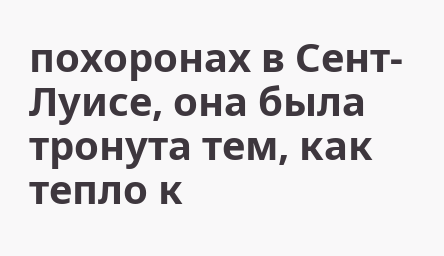похоронах в Сент-Луисе, она была тронута тем, как тепло к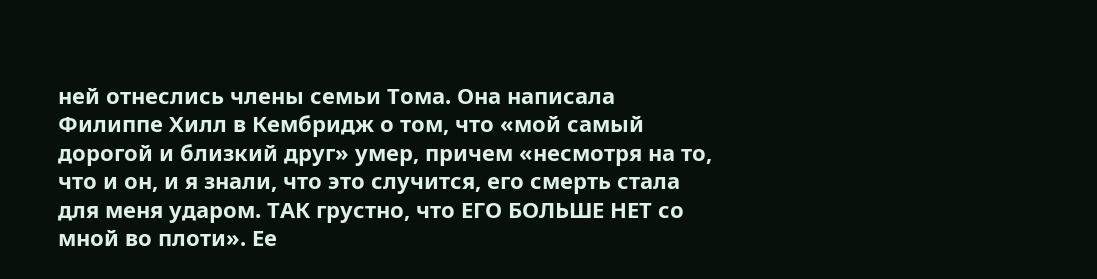ней отнеслись члены семьи Тома. Она написала Филиппе Хилл в Кембридж о том, что «мой самый дорогой и близкий друг» умер, причем «несмотря на то, что и он, и я знали, что это случится, его смерть стала для меня ударом. ТАК грустно, что ЕГО БОЛЬШЕ НЕТ со мной во плоти». Ее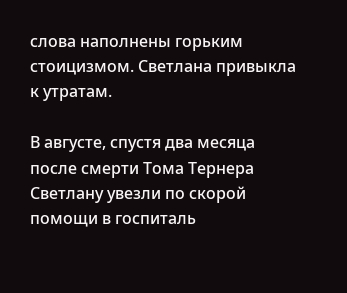слова наполнены горьким стоицизмом. Светлана привыкла к утратам.

В августе, спустя два месяца после смерти Тома Тернера Светлану увезли по скорой помощи в госпиталь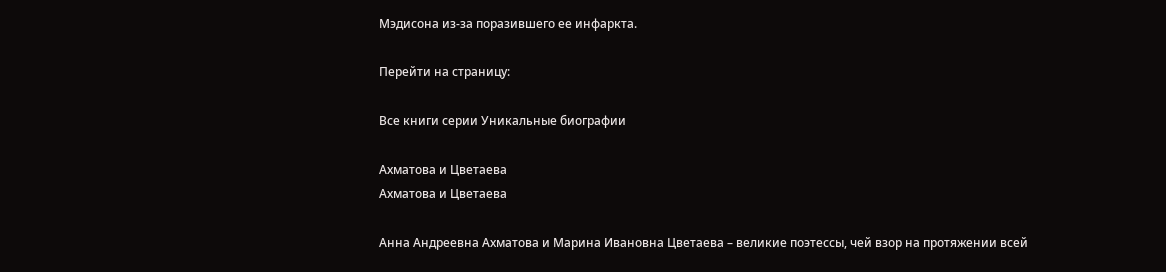Мэдисона из-за поразившего ее инфаркта.

Перейти на страницу:

Все книги серии Уникальные биографии

Ахматова и Цветаева
Ахматова и Цветаева

Анна Андреевна Ахматова и Марина Ивановна Цветаева – великие поэтессы, чей взор на протяжении всей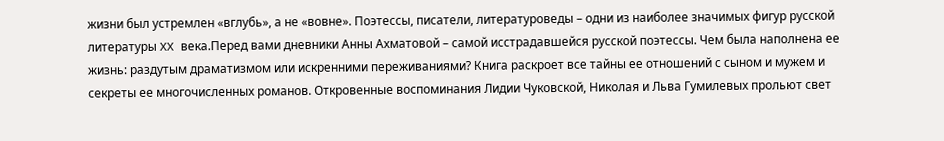жизни был устремлен «вглубь», а не «вовне». Поэтессы, писатели, литературоведы – одни из наиболее значимых фигур русской литературы XX века.Перед вами дневники Анны Ахматовой – самой исстрадавшейся русской поэтессы. Чем была наполнена ее жизнь: раздутым драматизмом или искренними переживаниями? Книга раскроет все тайны ее отношений с сыном и мужем и секреты ее многочисленных романов. Откровенные воспоминания Лидии Чуковской, Николая и Льва Гумилевых прольют свет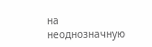на неоднозначную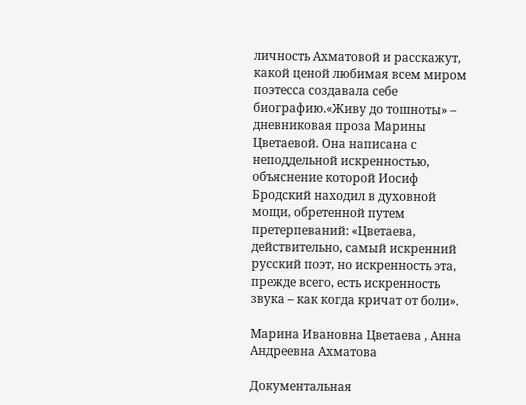личность Ахматовой и расскажут, какой ценой любимая всем миром поэтесса создавала себе биографию.«Живу до тошноты» – дневниковая проза Марины Цветаевой. Она написана с неподдельной искренностью, объяснение которой Иосиф Бродский находил в духовной мощи, обретенной путем претерпеваний: «Цветаева, действительно, самый искренний русский поэт, но искренность эта, прежде всего, есть искренность звука – как когда кричат от боли».

Марина Ивановна Цветаева , Анна Андреевна Ахматова

Документальная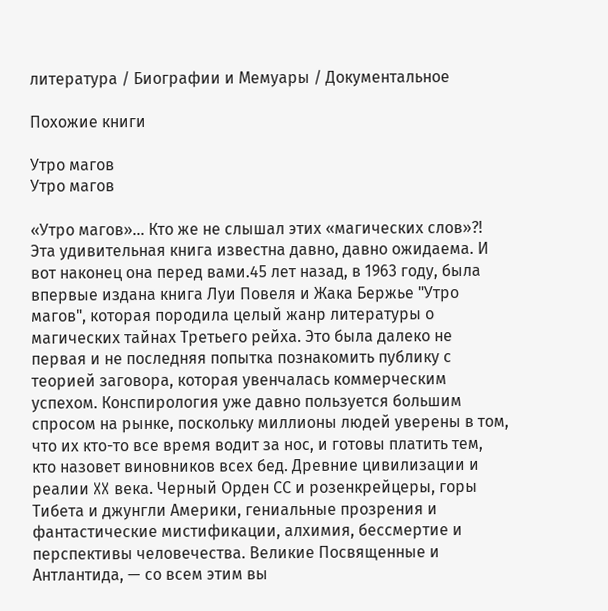литература / Биографии и Мемуары / Документальное

Похожие книги

Утро магов
Утро магов

«Утро магов»… Кто же не слышал этих «магических слов»?! Эта удивительная книга известна давно, давно ожидаема. И вот наконец она перед вами.45 лет назад, в 1963 году, была впервые издана книга Луи Повеля и Жака Бержье "Утро магов", которая породила целый жанр литературы о магических тайнах Третьего рейха. Это была далеко не первая и не последняя попытка познакомить публику с теорией заговора, которая увенчалась коммерческим успехом. Конспирология уже давно пользуется большим спросом на рынке, поскольку миллионы людей уверены в том, что их кто-то все время водит за нос, и готовы платить тем, кто назовет виновников всех бед. Древние цивилизации и реалии XX века. Черный Орден СС и розенкрейцеры, горы Тибета и джунгли Америки, гениальные прозрения и фантастические мистификации, алхимия, бессмертие и перспективы человечества. Великие Посвященные и Антлантида, — со всем этим вы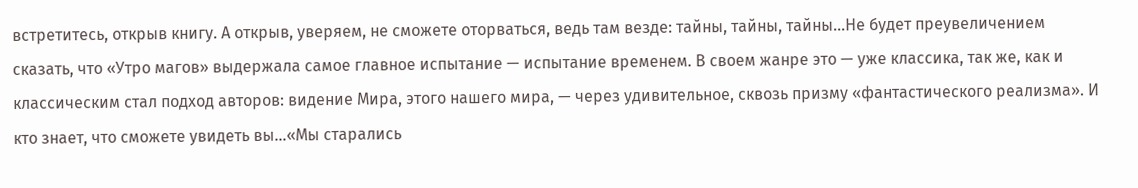встретитесь, открыв книгу. А открыв, уверяем, не сможете оторваться, ведь там везде: тайны, тайны, тайны…Не будет преувеличением сказать, что «Утро магов» выдержала самое главное испытание — испытание временем. В своем жанре это — уже классика, так же, как и классическим стал подход авторов: видение Мира, этого нашего мира, — через удивительное, сквозь призму «фантастического реализма». И кто знает, что сможете увидеть вы…«Мы старались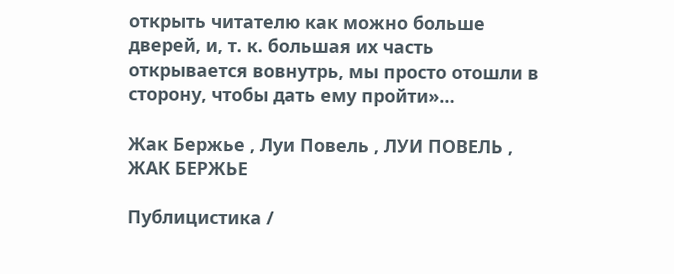открыть читателю как можно больше дверей, и, т. к. большая их часть открывается вовнутрь, мы просто отошли в сторону, чтобы дать ему пройти»…

Жак Бержье , Луи Повель , ЛУИ ПОВЕЛЬ , ЖАК БЕРЖЬЕ

Публицистика /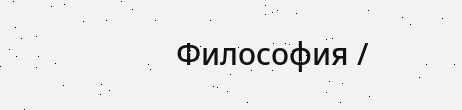Философия /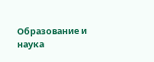Образование и наука